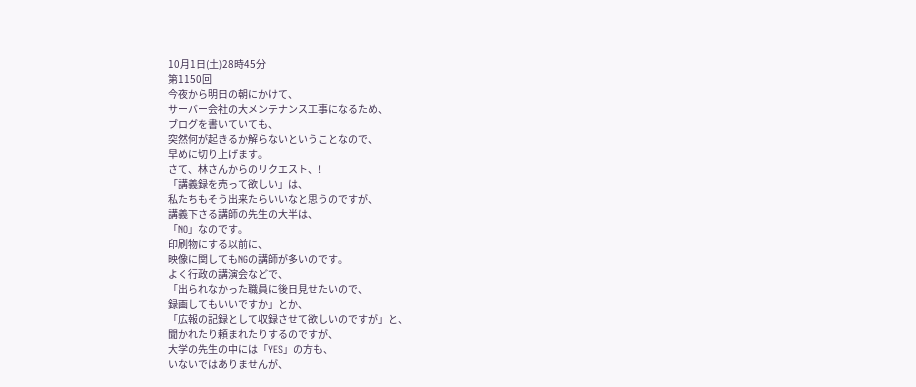10月1日(土)28時45分
第1150回
今夜から明日の朝にかけて、
サーバー会社の大メンテナンス工事になるため、
ブログを書いていても、
突然何が起きるか解らないということなので、
早めに切り上げます。
さて、林さんからのリクエスト、!
「講義録を売って欲しい」は、
私たちもそう出来たらいいなと思うのですが、
講義下さる講師の先生の大半は、
「NO」なのです。
印刷物にする以前に、
映像に関してもNGの講師が多いのです。
よく行政の講演会などで、
「出られなかった職員に後日見せたいので、
録画してもいいですか」とか、
「広報の記録として収録させて欲しいのですが」と、
聞かれたり頼まれたりするのですが、
大学の先生の中には「YES」の方も、
いないではありませんが、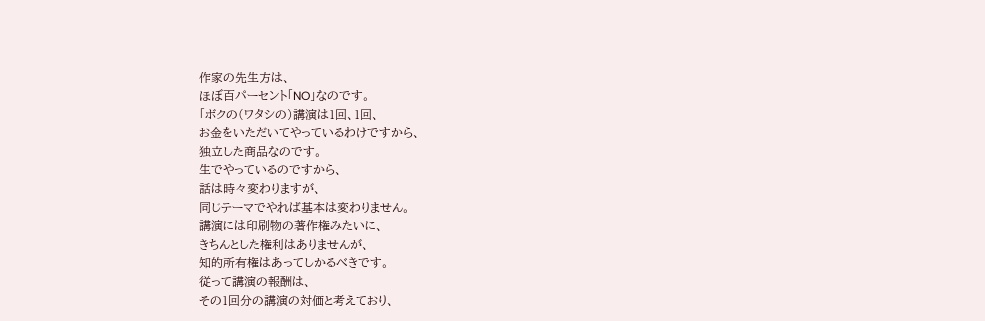作家の先生方は、
ほぼ百パーセント「NO」なのです。
「ボクの(ワタシの)講演は1回、1回、
お金をいただいてやっているわけですから、
独立した商品なのです。
生でやっているのですから、
話は時々変わりますが、
同じテーマでやれば基本は変わりません。
講演には印刷物の著作権みたいに、
きちんとした権利はありませんが、
知的所有権はあってしかるべきです。
従って講演の報酬は、
その1回分の講演の対価と考えており、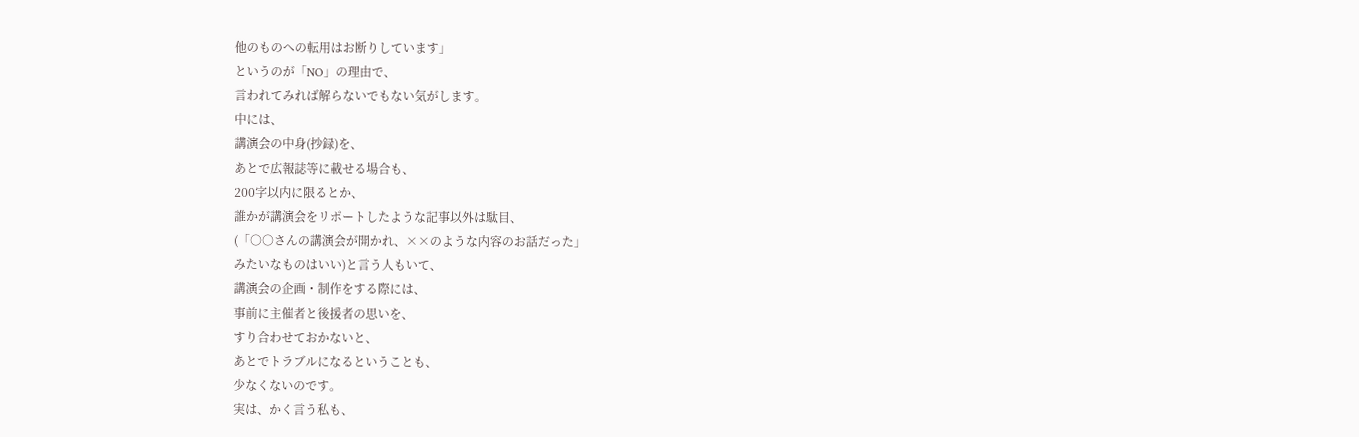他のものへの転用はお断りしています」
というのが「NO」の理由で、
言われてみれば解らないでもない気がします。
中には、
講演会の中身(抄録)を、
あとで広報誌等に載せる場合も、
200字以内に限るとか、
誰かが講演会をリポートしたような記事以外は駄目、
(「○○さんの講演会が開かれ、××のような内容のお話だった」
みたいなものはいい)と言う人もいて、
講演会の企画・制作をする際には、
事前に主催者と後援者の思いを、
すり合わせておかないと、
あとでトラブルになるということも、
少なくないのです。
実は、かく言う私も、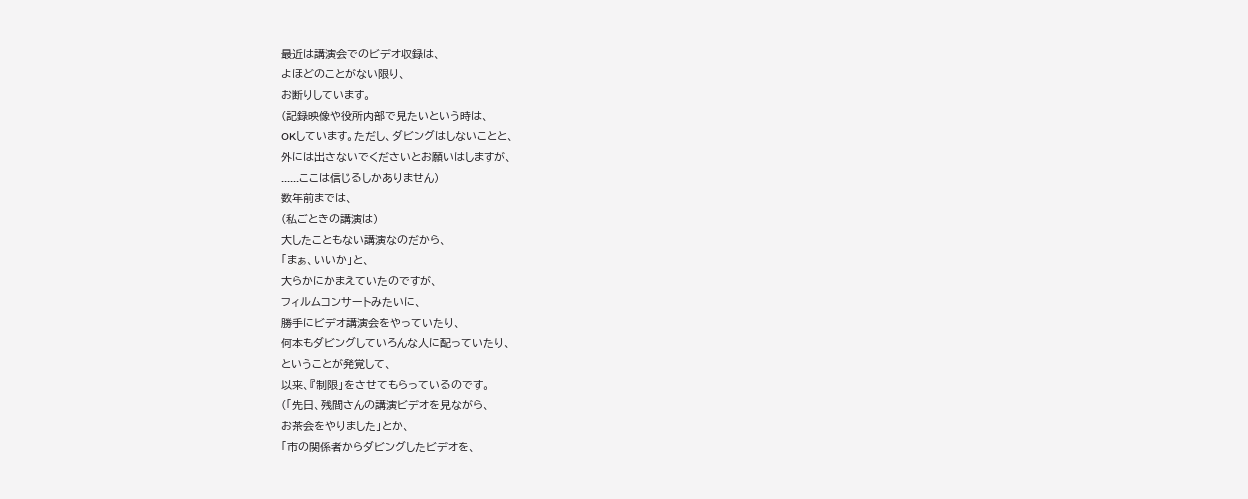最近は講演会でのビデオ収録は、
よほどのことがない限り、
お断りしています。
(記録映像や役所内部で見たいという時は、
OKしています。ただし、ダビングはしないことと、
外には出さないでくださいとお願いはしますが、
......ここは信じるしかありません)
数年前までは、
(私ごときの講演は)
大したこともない講演なのだから、
「まぁ、いいか」と、
大らかにかまえていたのですが、
フィルムコンサートみたいに、
勝手にビデオ講演会をやっていたり、
何本もダビングしていろんな人に配っていたり、
ということが発覚して、
以来、『制限」をさせてもらっているのです。
(「先日、残間さんの講演ビデオを見ながら、
お茶会をやりました」とか、
「市の関係者からダビングしたビデオを、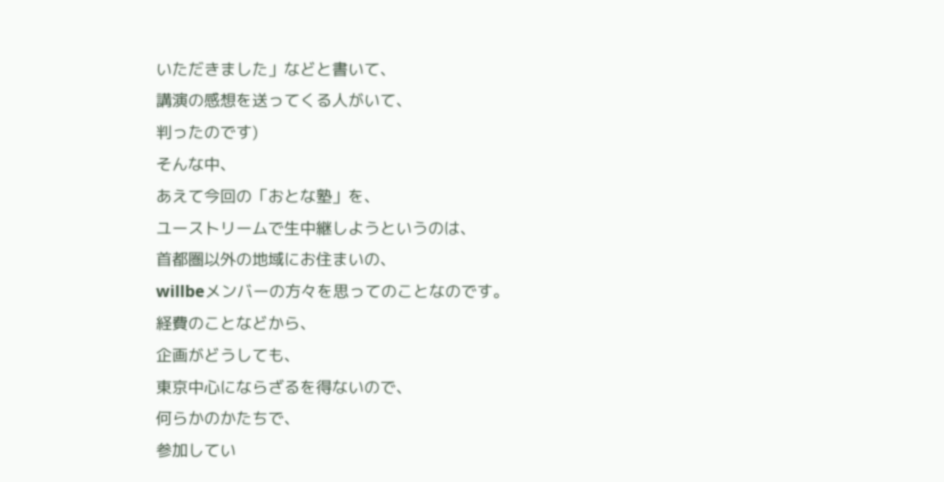いただきました」などと書いて、
講演の感想を送ってくる人がいて、
判ったのです)
そんな中、
あえて今回の「おとな塾」を、
ユーストリームで生中継しようというのは、
首都圏以外の地域にお住まいの、
willbeメンバーの方々を思ってのことなのです。
経費のことなどから、
企画がどうしても、
東京中心にならざるを得ないので、
何らかのかたちで、
参加してい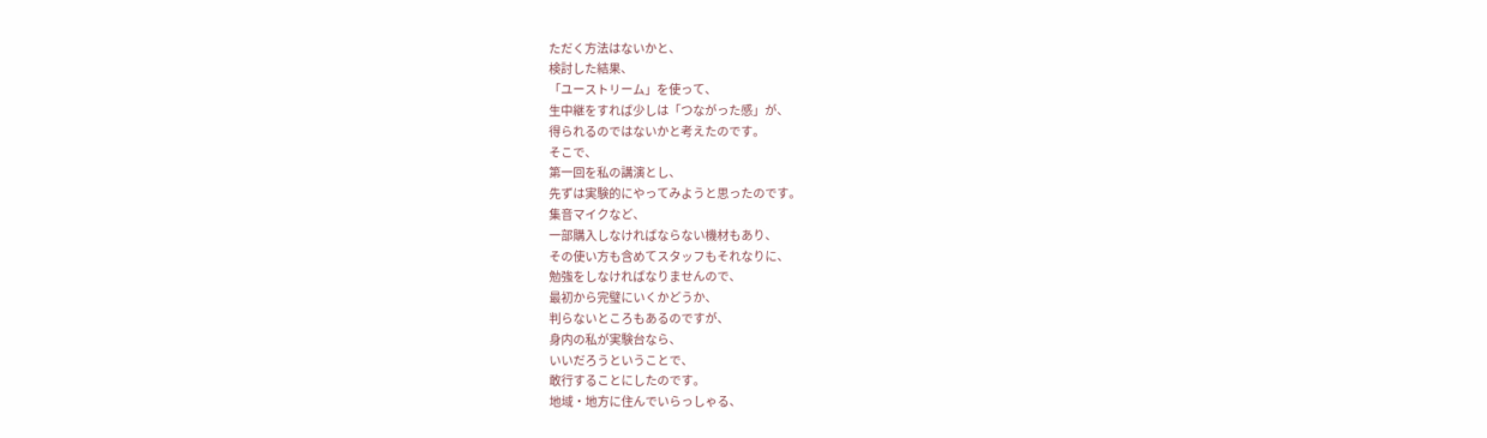ただく方法はないかと、
検討した結果、
「ユーストリーム」を使って、
生中継をすれば少しは「つながった感」が、
得られるのではないかと考えたのです。
そこで、
第一回を私の講演とし、
先ずは実験的にやってみようと思ったのです。
集音マイクなど、
一部購入しなければならない機材もあり、
その使い方も含めてスタッフもそれなりに、
勉強をしなければなりませんので、
最初から完璧にいくかどうか、
判らないところもあるのですが、
身内の私が実験台なら、
いいだろうということで、
敢行することにしたのです。
地域・地方に住んでいらっしゃる、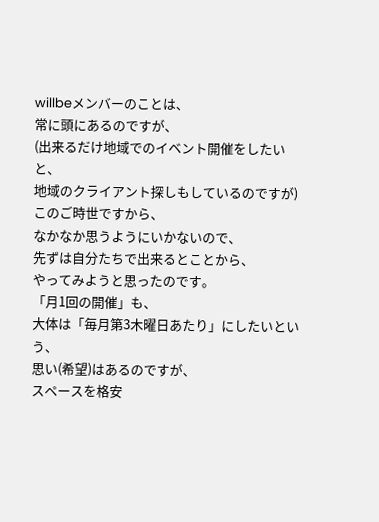willbeメンバーのことは、
常に頭にあるのですが、
(出来るだけ地域でのイベント開催をしたいと、
地域のクライアント探しもしているのですが)
このご時世ですから、
なかなか思うようにいかないので、
先ずは自分たちで出来るとことから、
やってみようと思ったのです。
「月1回の開催」も、
大体は「毎月第3木曜日あたり」にしたいという、
思い(希望)はあるのですが、
スペースを格安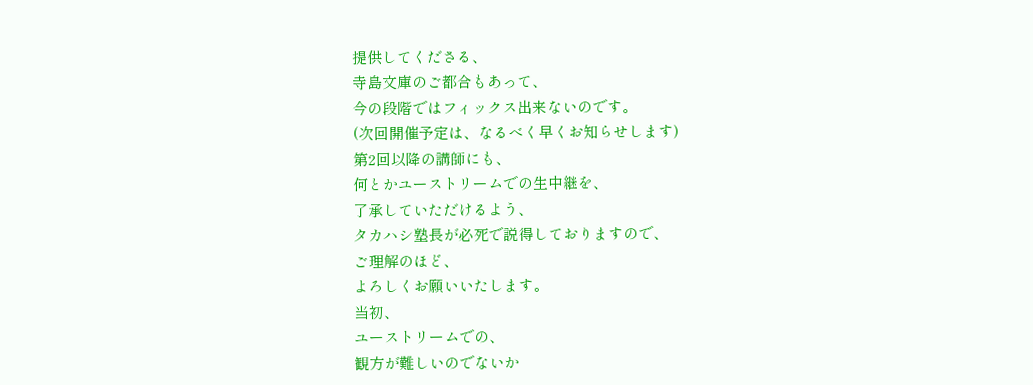提供してくださる、
寺島文庫のご都合もあって、
今の段階ではフィックス出来ないのです。
(次回開催予定は、なるべく早くお知らせします)
第2回以降の講師にも、
何とかユーストリームでの生中継を、
了承していただけるよう、
タカハシ塾長が必死で説得しておりますので、
ご理解のほど、
よろしくお願いいたします。
当初、
ユーストリームでの、
観方が難しいのでないか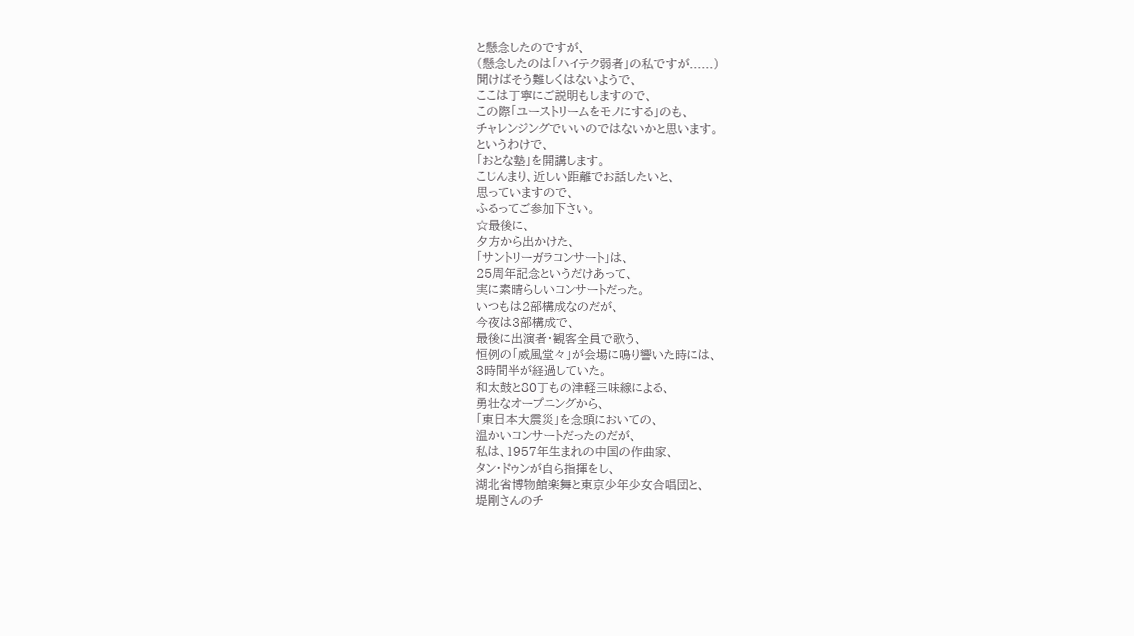と懸念したのですが、
(懸念したのは「ハイテク弱者」の私ですが......)
聞けばそう難しくはないようで、
ここは丁寧にご説明もしますので、
この際「ユーストリームをモノにする」のも、
チャレンジングでいいのではないかと思います。
というわけで、
「おとな塾」を開講します。
こじんまり、近しい距離でお話したいと、
思っていますので、
ふるってご参加下さい。
☆最後に、
夕方から出かけた、
「サントリーガラコンサート」は、
25周年記念というだけあって、
実に素晴らしいコンサートだった。
いつもは2部構成なのだが、
今夜は3部構成で、
最後に出演者・観客全員で歌う、
恒例の「威風堂々」が会場に鳴り響いた時には、
3時間半が経過していた。
和太鼓と80丁もの津軽三味線による、
勇壮なオープニングから、
「東日本大震災」を念頭においての、
温かいコンサートだったのだが、
私は、1957年生まれの中国の作曲家、
タン・ドゥンが自ら指揮をし、
湖北省博物館楽舞と東京少年少女合唱団と、
堤剛さんのチ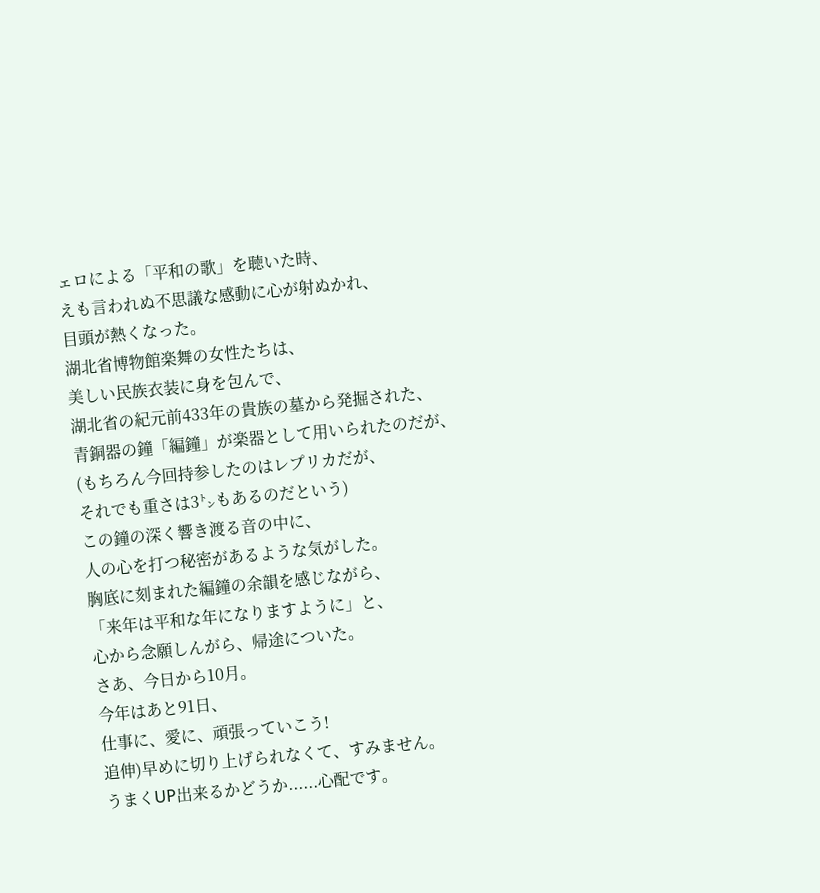ェロによる「平和の歌」を聴いた時、
えも言われぬ不思議な感動に心が射ぬかれ、
目頭が熱くなった。
湖北省博物館楽舞の女性たちは、
美しい民族衣装に身を包んで、
湖北省の紀元前433年の貴族の墓から発掘された、
青銅器の鐘「編鐘」が楽器として用いられたのだが、
(もちろん今回持参したのはレプリカだが、
それでも重さは3㌧もあるのだという)
この鐘の深く響き渡る音の中に、
人の心を打つ秘密があるような気がした。
胸底に刻まれた編鐘の余韻を感じながら、
「来年は平和な年になりますように」と、
心から念願しんがら、帰途についた。
さあ、今日から10月。
今年はあと91日、
仕事に、愛に、頑張っていこう!
追伸)早めに切り上げられなくて、すみません。
うまくUP出来るかどうか......心配です。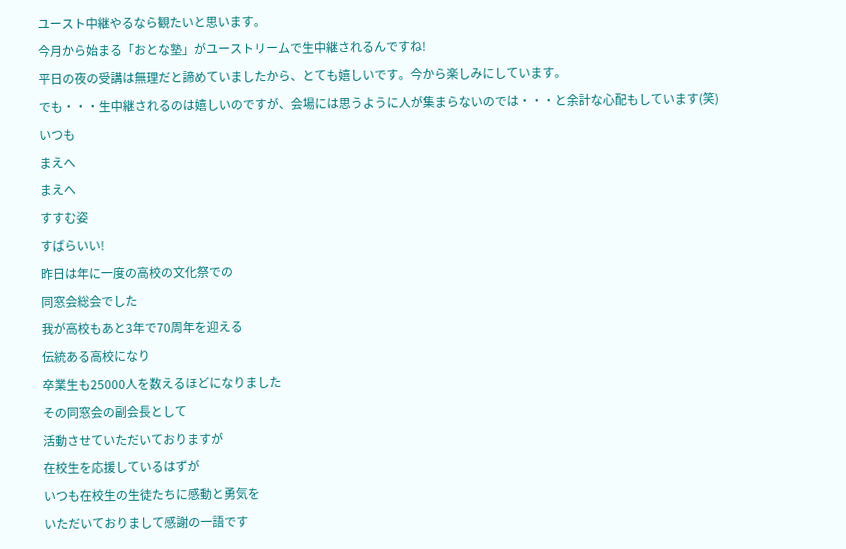ユースト中継やるなら観たいと思います。
今月から始まる「おとな塾」がユーストリームで生中継されるんですね!
平日の夜の受講は無理だと諦めていましたから、とても嬉しいです。今から楽しみにしています。
でも・・・生中継されるのは嬉しいのですが、会場には思うように人が集まらないのでは・・・と余計な心配もしています(笑)
いつも
まえへ
まえへ
すすむ姿
すばらいい!
昨日は年に一度の高校の文化祭での
同窓会総会でした
我が高校もあと3年で70周年を迎える
伝統ある高校になり
卒業生も25000人を数えるほどになりました
その同窓会の副会長として
活動させていただいておりますが
在校生を応援しているはずが
いつも在校生の生徒たちに感動と勇気を
いただいておりまして感謝の一語です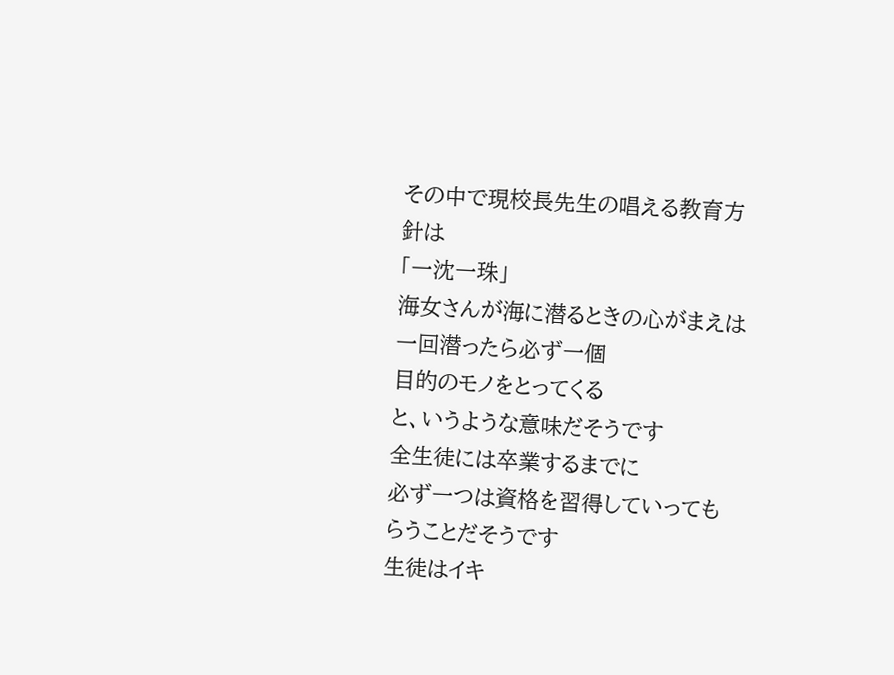その中で現校長先生の唱える教育方針は
「一沈一珠」
海女さんが海に潜るときの心がまえは
一回潜ったら必ず一個
目的のモノをとってくる
と、いうような意味だそうです
全生徒には卒業するまでに
必ず一つは資格を習得していってもらうことだそうです
生徒はイキ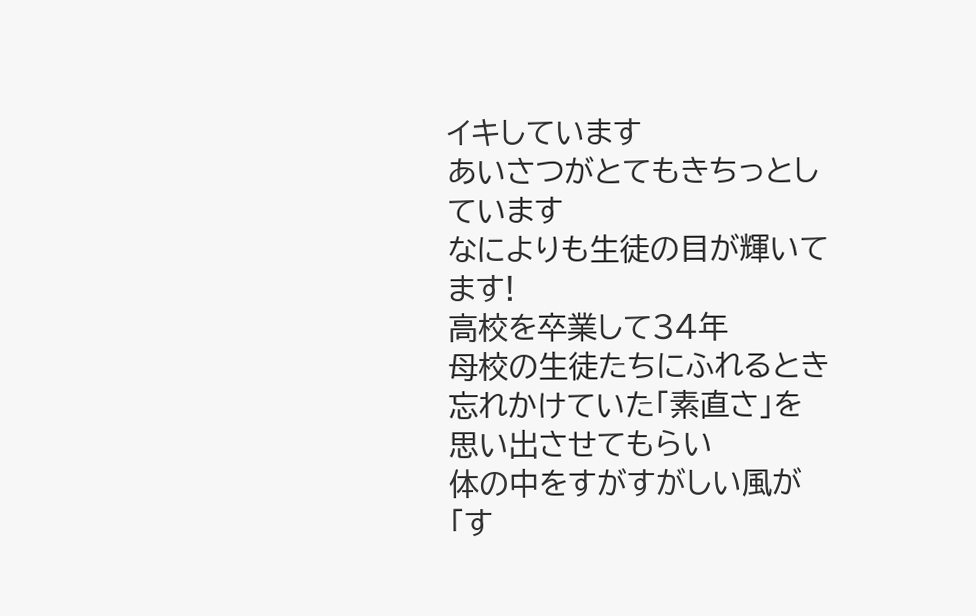イキしています
あいさつがとてもきちっとしています
なによりも生徒の目が輝いてます!
高校を卒業して34年
母校の生徒たちにふれるとき
忘れかけていた「素直さ」を
思い出させてもらい
体の中をすがすがしい風が
「す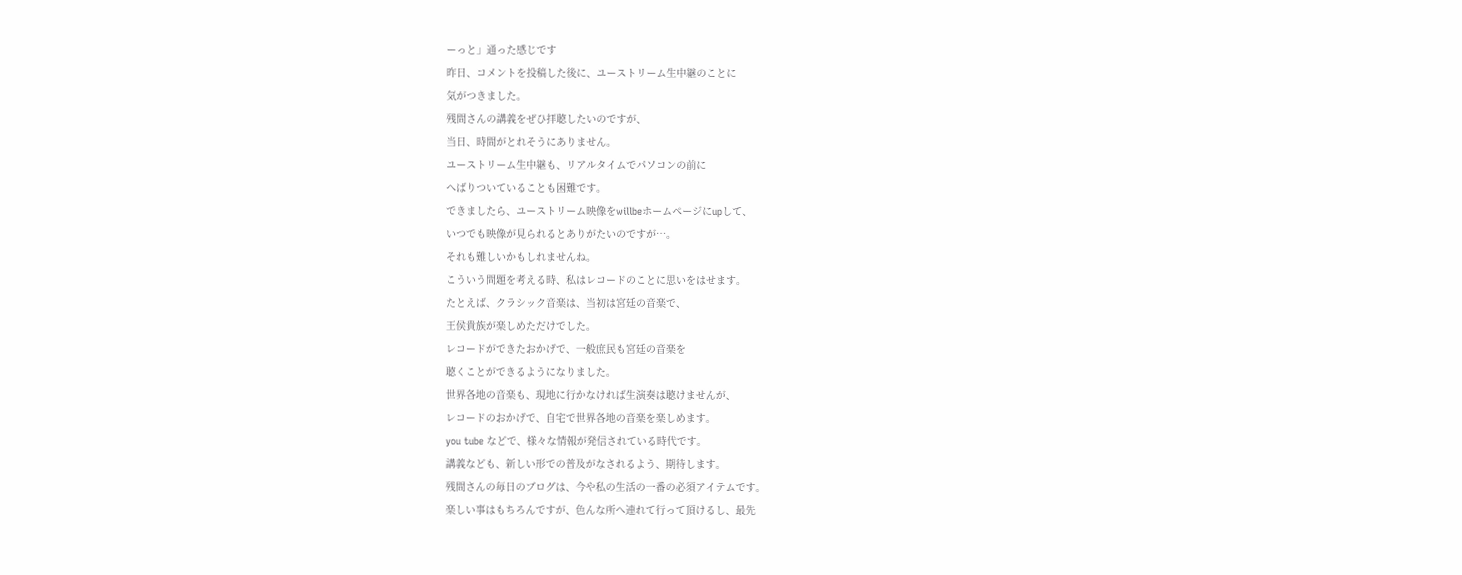ーっと」通った感じです
昨日、コメントを投稿した後に、ユーストリーム生中継のことに
気がつきました。
残間さんの講義をぜひ拝聴したいのですが、
当日、時間がとれそうにありません。
ユーストリーム生中継も、リアルタイムでパソコンの前に
へばりついていることも困難です。
できましたら、ユーストリーム映像をwillbeホームページにupして、
いつでも映像が見られるとありがたいのですが…。
それも難しいかもしれませんね。
こういう問題を考える時、私はレコードのことに思いをはせます。
たとえば、クラシック音楽は、当初は宮廷の音楽で、
王侯貴族が楽しめただけでした。
レコードができたおかげで、一般庶民も宮廷の音楽を
聴くことができるようになりました。
世界各地の音楽も、現地に行かなければ生演奏は聴けませんが、
レコードのおかげで、自宅で世界各地の音楽を楽しめます。
you tube などで、様々な情報が発信されている時代です。
講義なども、新しい形での普及がなされるよう、期待します。
残間さんの毎日のブログは、今や私の生活の一番の必須アイテムです。
楽しい事はもちろんですが、色んな所へ連れて行って頂けるし、最先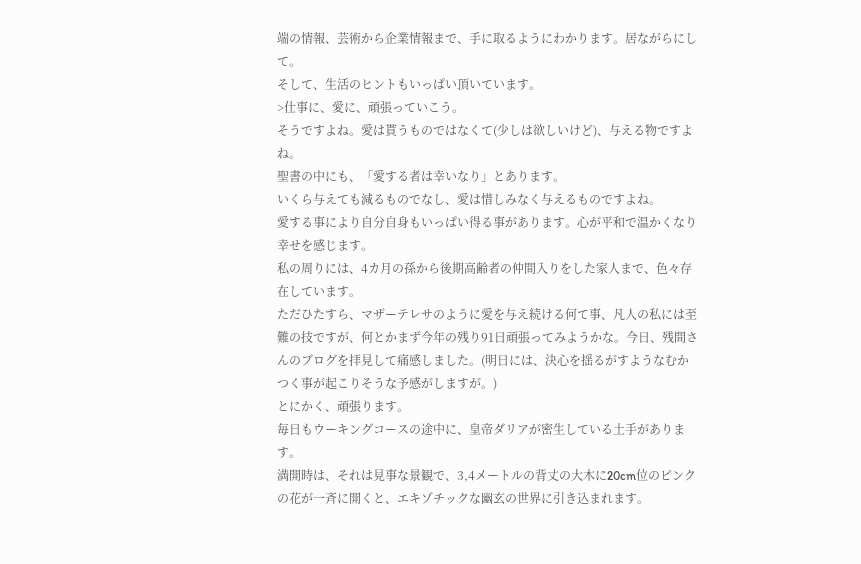端の情報、芸術から企業情報まで、手に取るようにわかります。居ながらにして。
そして、生活のヒントもいっぱい頂いています。
>仕事に、愛に、頑張っていこう。
そうですよね。愛は貰うものではなくて(少しは欲しいけど)、与える物ですよね。
聖書の中にも、「愛する者は幸いなり」とあります。
いくら与えても減るものでなし、愛は惜しみなく与えるものですよね。
愛する事により自分自身もいっぱい得る事があります。心が平和で温かくなり幸せを感じます。
私の周りには、4カ月の孫から後期高齢者の仲間入りをした家人まで、色々存在しています。
ただひたすら、マザーテレサのように愛を与え続ける何て事、凡人の私には至難の技ですが、何とかまず今年の残り91日頑張ってみようかな。今日、残間さんのブログを拝見して痛感しました。(明日には、決心を揺るがすようなむかつく事が起こりそうな予感がしますが。)
とにかく、頑張ります。
毎日もウーキングコースの途中に、皇帝ダリアが密生している土手があります。
満開時は、それは見事な景観で、3,4メートルの背丈の大木に20cm位のピンクの花が一斉に開くと、エキゾチックな幽玄の世界に引き込まれます。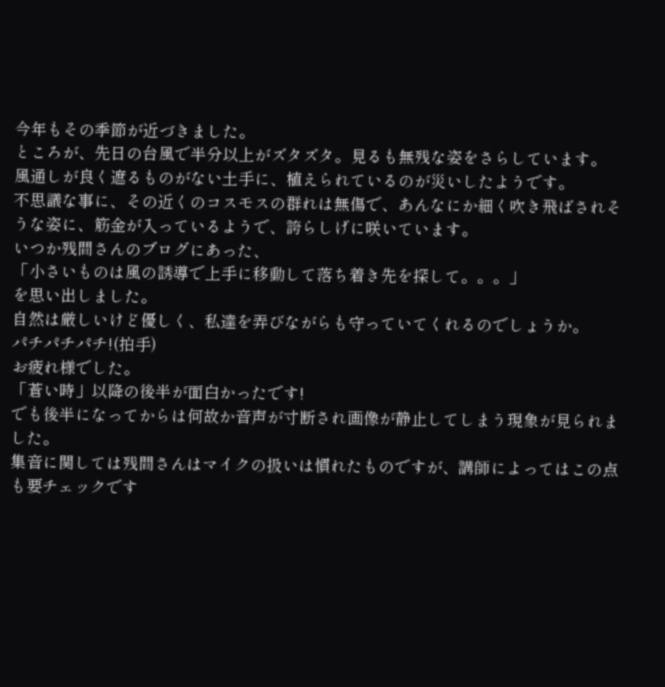今年もその季節が近づきました。
ところが、先日の台風で半分以上がズタズタ。見るも無残な姿をさらしています。
風通しが良く遮るものがない土手に、植えられているのが災いしたようです。
不思議な事に、その近くのコスモスの群れは無傷で、あんなにか細く吹き飛ばされそうな姿に、筋金が入っているようで、誇らしげに咲いています。
いつか残間さんのブログにあった、
「小さいものは風の誘導で上手に移動して落ち着き先を探して。。。」
を思い出しました。
自然は厳しいけど優しく、私達を弄びながらも守っていてくれるのでしょうか。
パチパチパチ!(拍手)
お疲れ様でした。
「蒼い時」以降の後半が面白かったです!
でも後半になってからは何故か音声が寸断され画像が静止してしまう現象が見られました。
集音に関しては残間さんはマイクの扱いは慣れたものですが、講師によってはこの点も要チェックです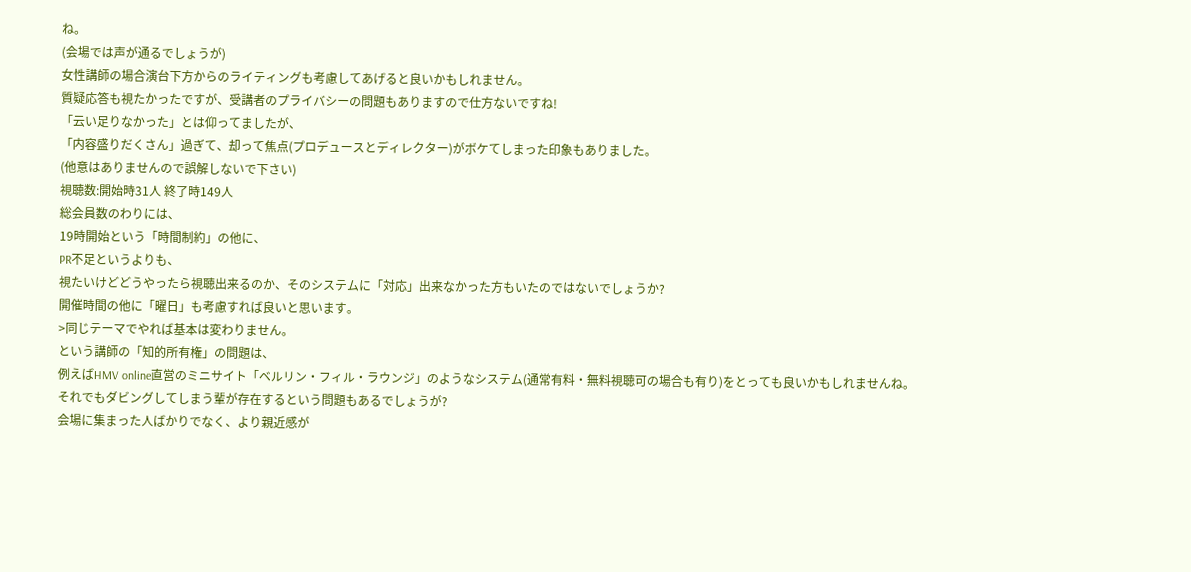ね。
(会場では声が通るでしょうが)
女性講師の場合演台下方からのライティングも考慮してあげると良いかもしれません。
質疑応答も視たかったですが、受講者のプライバシーの問題もありますので仕方ないですね!
「云い足りなかった」とは仰ってましたが、
「内容盛りだくさん」過ぎて、却って焦点(プロデュースとディレクター)がボケてしまった印象もありました。
(他意はありませんので誤解しないで下さい)
視聴数:開始時31人 終了時149人
総会員数のわりには、
19時開始という「時間制約」の他に、
PR不足というよりも、
視たいけどどうやったら視聴出来るのか、そのシステムに「対応」出来なかった方もいたのではないでしょうか?
開催時間の他に「曜日」も考慮すれば良いと思います。
>同じテーマでやれば基本は変わりません。
という講師の「知的所有権」の問題は、
例えばHMV online直営のミニサイト「ベルリン・フィル・ラウンジ」のようなシステム(通常有料・無料視聴可の場合も有り)をとっても良いかもしれませんね。
それでもダビングしてしまう輩が存在するという問題もあるでしょうが?
会場に集まった人ばかりでなく、より親近感が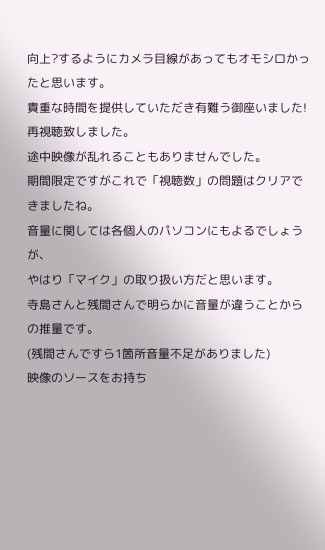向上?するようにカメラ目線があってもオモシロかったと思います。
貴重な時間を提供していただき有難う御座いました!
再視聴致しました。
途中映像が乱れることもありませんでした。
期間限定ですがこれで「視聴数」の問題はクリアできましたね。
音量に関しては各個人のパソコンにもよるでしょうが、
やはり「マイク」の取り扱い方だと思います。
寺島さんと残間さんで明らかに音量が違うことからの推量です。
(残間さんですら1箇所音量不足がありました)
映像のソースをお持ち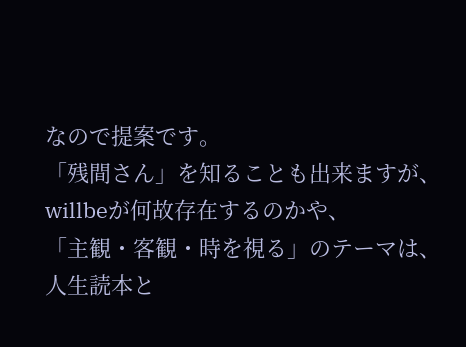なので提案です。
「残間さん」を知ることも出来ますが、
willbeが何故存在するのかや、
「主観・客観・時を視る」のテーマは、
人生読本と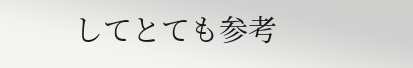してとても参考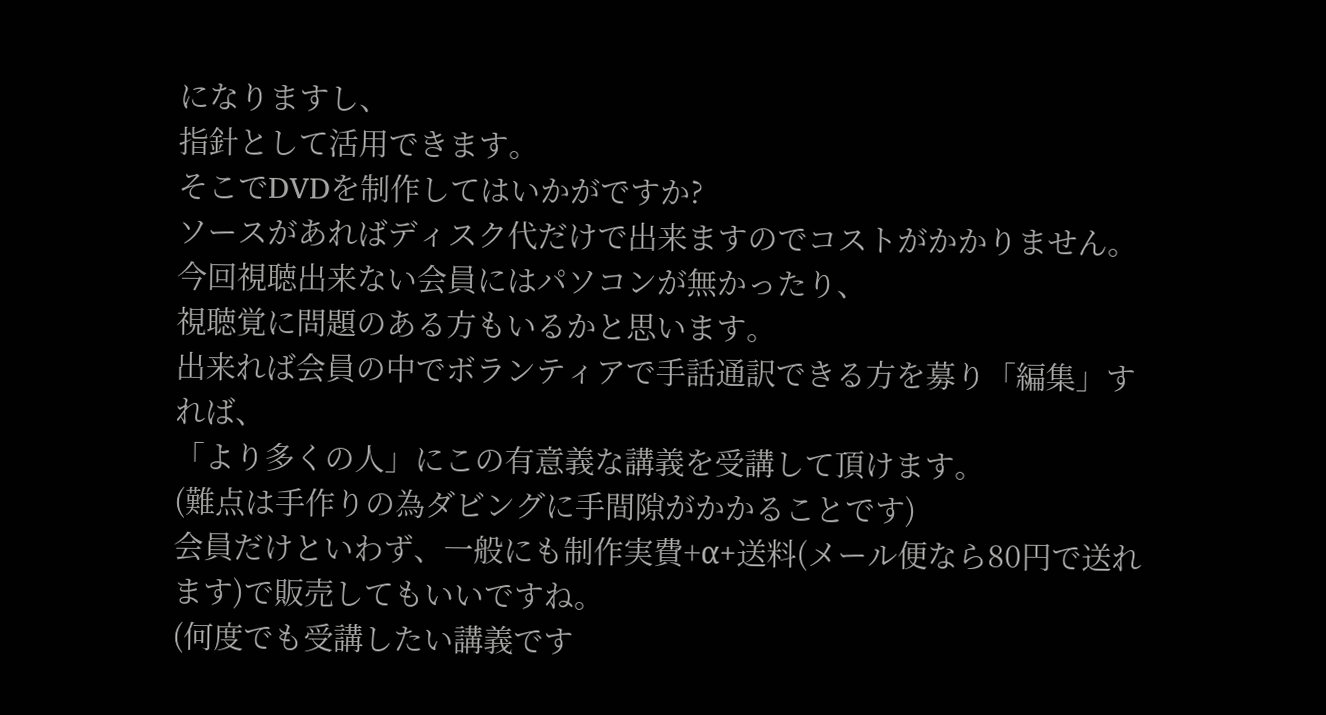になりますし、
指針として活用できます。
そこでDVDを制作してはいかがですか?
ソースがあればディスク代だけで出来ますのでコストがかかりません。
今回視聴出来ない会員にはパソコンが無かったり、
視聴覚に問題のある方もいるかと思います。
出来れば会員の中でボランティアで手話通訳できる方を募り「編集」すれば、
「より多くの人」にこの有意義な講義を受講して頂けます。
(難点は手作りの為ダビングに手間隙がかかることです)
会員だけといわず、一般にも制作実費+α+送料(メール便なら80円で送れます)で販売してもいいですね。
(何度でも受講したい講義です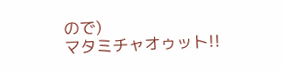ので)
マタミチャオゥット!!